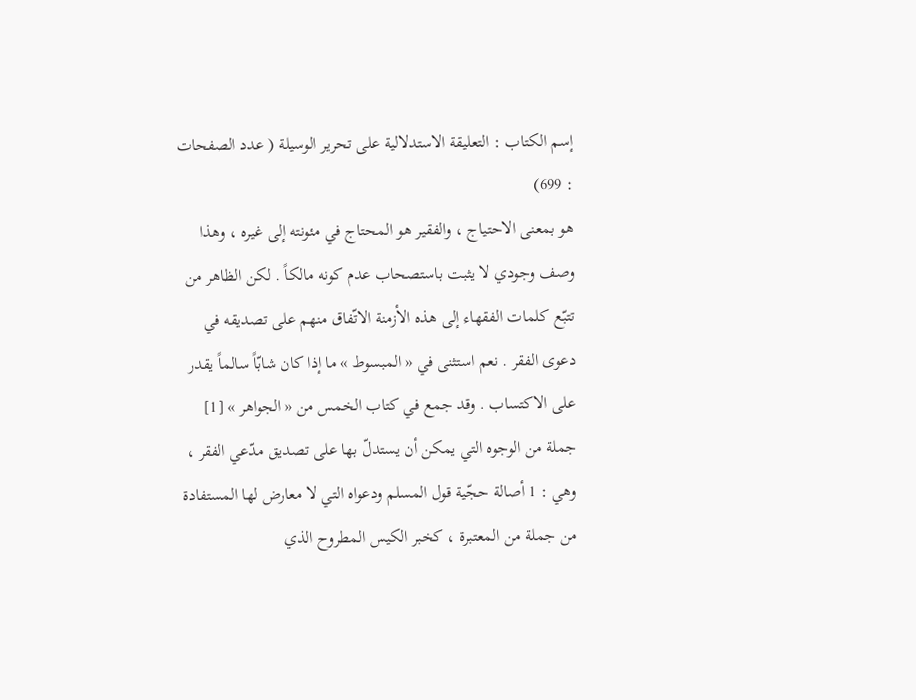إسم الكتاب : التعليقة الاستدلالية على تحرير الوسيلة ( عدد الصفحات : 699)
هو بمعنى الاحتياج ، والفقير هو المحتاج في مئونته إلى غيره ، وهذا وصف وجودي لا يثبت باستصحاب عدم كونه مالكاً . لكن الظاهر من تتبّع كلمات الفقهاء إلى هذه الأزمنة الاتّفاق منهم على تصديقه في دعوى الفقر . نعم استثنى في « المبسوط » ما إذا كان شابّاً سالماً يقدر على الاكتساب . وقد جمع في كتاب الخمس من « الجواهر » [1] جملة من الوجوه التي يمكن أن يستدلّ بها على تصديق مدّعي الفقر ، وهي : 1 أصالة حجّية قول المسلم ودعواه التي لا معارض لها المستفادة من جملة من المعتبرة ، كخبر الكيس المطروح الذي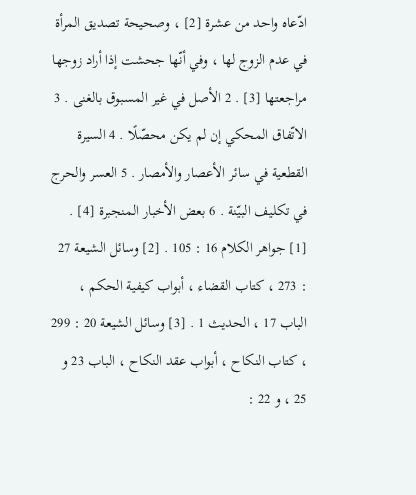ادّعاه واحد من عشرة [2] ، وصحيحة تصديق المرأة في عدم الزوج لها ، وفي أنّها جحشت إذا أراد زوجها مراجعتها [3] . 2 الأصل في غير المسبوق بالغنى . 3 الاتّفاق المحكي إن لم يكن محصّلًا . 4 السيرة القطعية في سائر الأعصار والأمصار . 5 العسر والحرج في تكليف البيّنة . 6 بعض الأخبار المنجبرة [4] .
[1] جواهر الكلام 16 : 105 . [2] وسائل الشيعة 27 : 273 ، كتاب القضاء ، أبواب كيفية الحكم ، الباب 17 ، الحديث 1 . [3] وسائل الشيعة 20 : 299 ، كتاب النكاح ، أبواب عقد النكاح ، الباب 23 و 25 ، و 22 :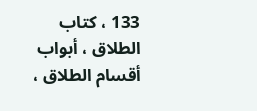133 ، كتاب الطلاق ، أبواب أقسام الطلاق ،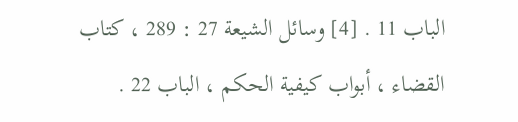الباب 11 . [4] وسائل الشيعة 27 : 289 ، كتاب القضاء ، أبواب كيفية الحكم ، الباب 22 .